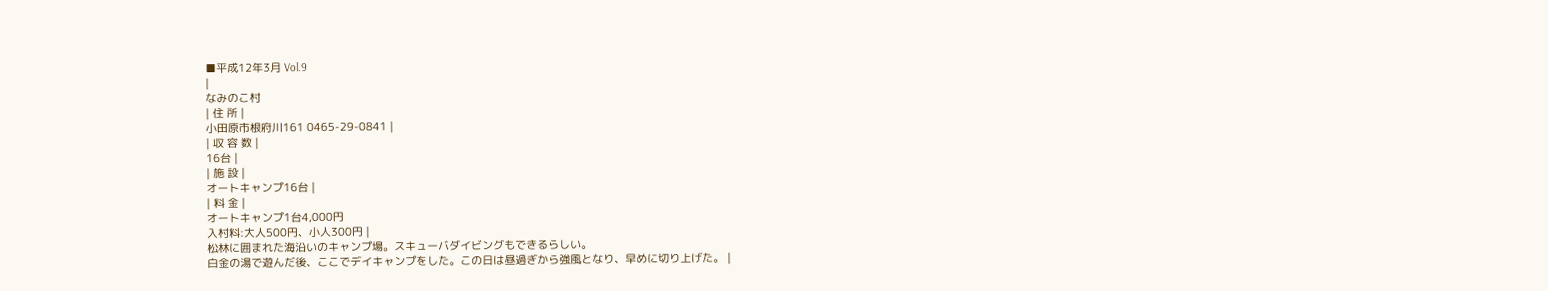■平成12年3月 Vol.9
|
なみのこ村
| 住 所 |
小田原市根府川161 0465-29-0841 |
| 収 容 数 |
16台 |
| 施 設 |
オートキャンプ16台 |
| 料 金 |
オートキャンプ1台4,000円
入村料:大人500円、小人300円 |
松林に囲まれた海沿いのキャンプ場。スキューバダイビングもできるらしい。
白金の湯で遊んだ後、ここでデイキャンプをした。この日は昼過ぎから強風となり、早めに切り上げた。 |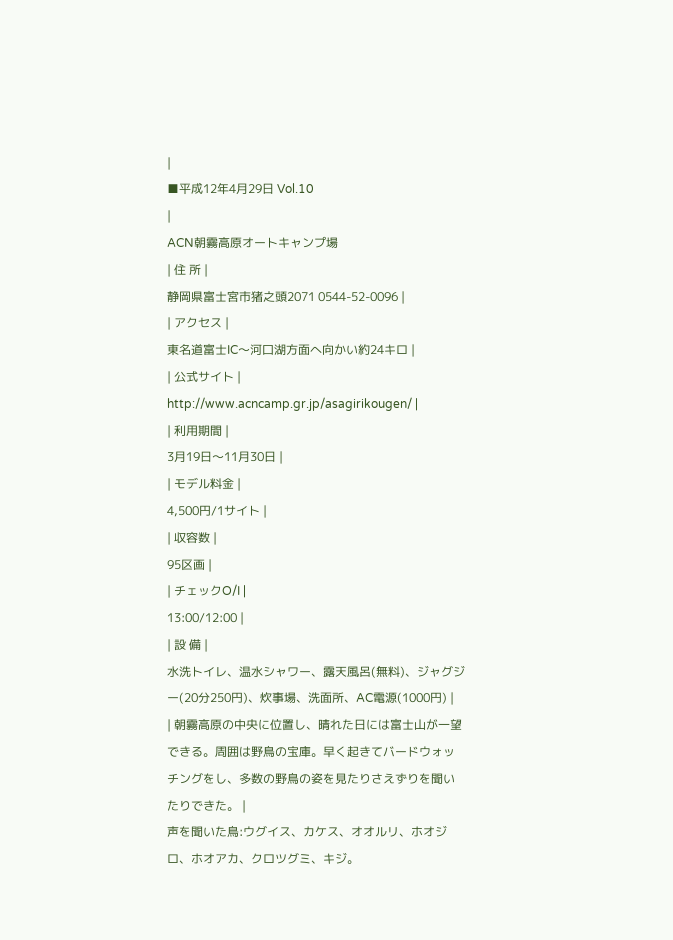|
■平成12年4月29日 Vol.10
|
ACN朝霧高原オートキャンプ場
| 住 所 |
静岡県富士宮市猪之頭2071 0544-52-0096 |
| アクセス |
東名道富士IC〜河口湖方面へ向かい約24キロ |
| 公式サイト |
http://www.acncamp.gr.jp/asagirikougen/ |
| 利用期間 |
3月19日〜11月30日 |
| モデル料金 |
4,500円/1サイト |
| 収容数 |
95区画 |
| チェックO/I |
13:00/12:00 |
| 設 備 |
水洗トイレ、温水シャワー、露天風呂(無料)、ジャグジー(20分250円)、炊事場、洗面所、AC電源(1000円) |
| 朝霧高原の中央に位置し、晴れた日には富士山が一望できる。周囲は野鳥の宝庫。早く起きてバードウォッチングをし、多数の野鳥の姿を見たりさえずりを聞いたりできた。 |
声を聞いた鳥:ウグイス、カケス、オオルリ、ホオジロ、ホオアカ、クロツグミ、キジ。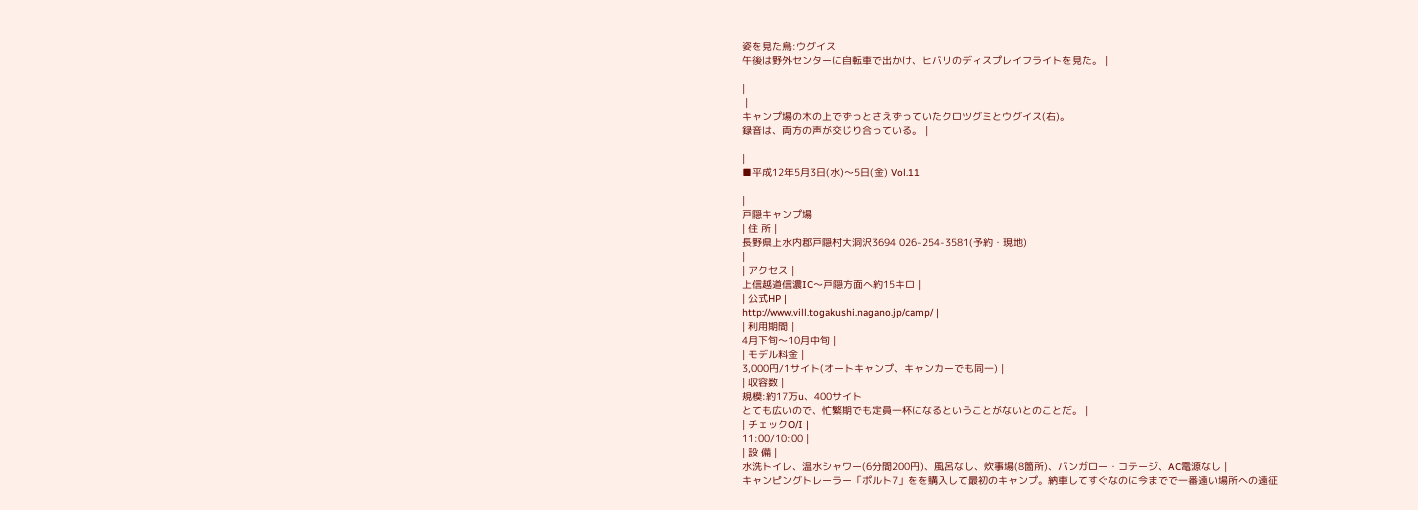姿を見た鳥:ウグイス
午後は野外センターに自転車で出かけ、ヒバリのディスプレイフライトを見た。 |

|
 |
キャンプ場の木の上でずっとさえずっていたクロツグミとウグイス(右)。
録音は、両方の声が交じり合っている。 |

|
■平成12年5月3日(水)〜5日(金) Vol.11

|
戸隠キャンプ場
| 住 所 |
長野県上水内郡戸隠村大洞沢3694 026-254-3581(予約・現地)
|
| アクセス |
上信越道信濃IC〜戸隠方面へ約15キロ |
| 公式HP |
http://www.vill.togakushi.nagano.jp/camp/ |
| 利用期間 |
4月下旬〜10月中旬 |
| モデル料金 |
3,000円/1サイト(オートキャンプ、キャンカーでも同一) |
| 収容数 |
規模:約17万u、400サイト
とても広いので、忙繁期でも定員一杯になるということがないとのことだ。 |
| チェックO/I |
11:00/10:00 |
| 設 備 |
水洗トイレ、温水シャワー(6分間200円)、風呂なし、炊事場(8箇所)、バンガロー・コテージ、AC電源なし |
キャンピングトレーラー「ポルト7」をを購入して最初のキャンプ。納車してすぐなのに今までで一番遠い場所への遠征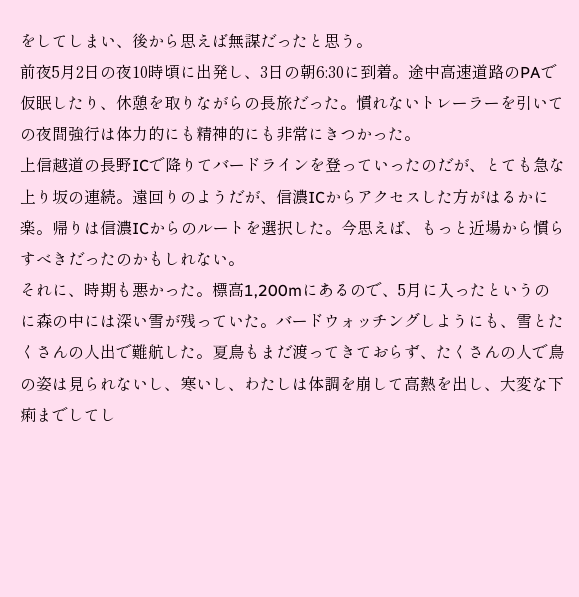をしてしまい、後から思えば無謀だったと思う。
前夜5月2日の夜10時頃に出発し、3日の朝6:30に到着。途中高速道路のPAで仮眠したり、休憩を取りながらの長旅だった。慣れないトレーラーを引いての夜間強行は体力的にも精神的にも非常にきつかった。
上信越道の長野ICで降りてバードラインを登っていったのだが、とても急な上り坂の連続。遠回りのようだが、信濃ICからアクセスした方がはるかに楽。帰りは信濃ICからのルートを選択した。今思えば、もっと近場から慣らすべきだったのかもしれない。
それに、時期も悪かった。標高1,200mにあるので、5月に入ったというのに森の中には深い雪が残っていた。バードウォッチングしようにも、雪とたくさんの人出で難航した。夏鳥もまだ渡ってきておらず、たくさんの人で鳥の姿は見られないし、寒いし、わたしは体調を崩して高熱を出し、大変な下痢までしてし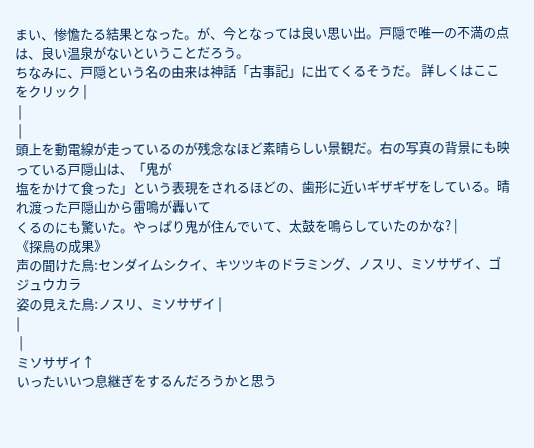まい、惨憺たる結果となった。が、今となっては良い思い出。戸隠で唯一の不満の点は、良い温泉がないということだろう。
ちなみに、戸隠という名の由来は神話「古事記」に出てくるそうだ。 詳しくはここをクリック |
 |
 |
頭上を動電線が走っているのが残念なほど素晴らしい景観だ。右の写真の背景にも映っている戸隠山は、「鬼が
塩をかけて食った」という表現をされるほどの、歯形に近いギザギザをしている。晴れ渡った戸隠山から雷鳴が轟いて
くるのにも驚いた。やっぱり鬼が住んでいて、太鼓を鳴らしていたのかな? |
《探鳥の成果》
声の聞けた鳥:センダイムシクイ、キツツキのドラミング、ノスリ、ミソサザイ、ゴジュウカラ
姿の見えた鳥:ノスリ、ミソサザイ |
|
 |
ミソサザイ↑
いったいいつ息継ぎをするんだろうかと思う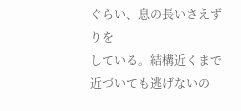ぐらい、息の長いさえずりを
している。結構近くまで近づいても逃げないの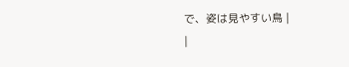で、姿は見やすい鳥 |
|